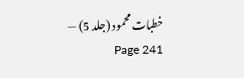خطبات محمود (جلد 5) — Page 241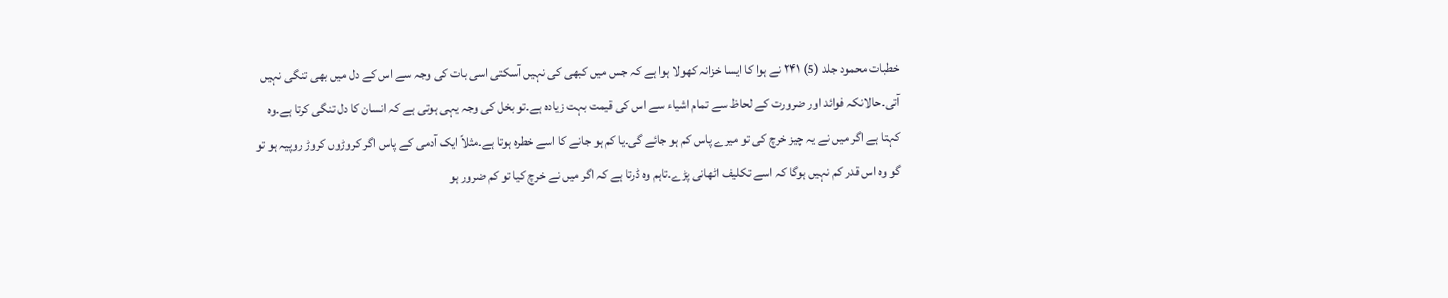خطبات محمود جلد (5) ۲۴۱ نے ہوا کا ایسا خزانہ کھولا ہوا ہے کہ جس میں کبھی کی نہیں آسکتی اسی بات کی وجہ سے اس کے دل میں بھی تنگی نہیں آتی۔حالانکہ فوائد اور ضرورت کے لحاظ سے تمام اشیاء سے اس کی قیمت بہت زیادہ ہے۔تو بخل کی وجہ یہی ہوتی ہے کہ انسان کا دل تنگی کرتا ہے۔وہ کہتا ہے اگر میں نے یہ چیز خرچ کی تو میرے پاس کم ہو جائے گی۔یا کم ہو جانے کا اسے خطرہ ہوتا ہے۔مثلاً ایک آدمی کے پاس اگر کروڑوں کروڑ روپیہ ہو تو گو وہ اس قدر کم نہیں ہوگا کہ اسے تکلیف اٹھانی پڑے۔تاہم وہ ڈرتا ہے کہ اگر میں نے خرچ کیا تو کم ضرور ہو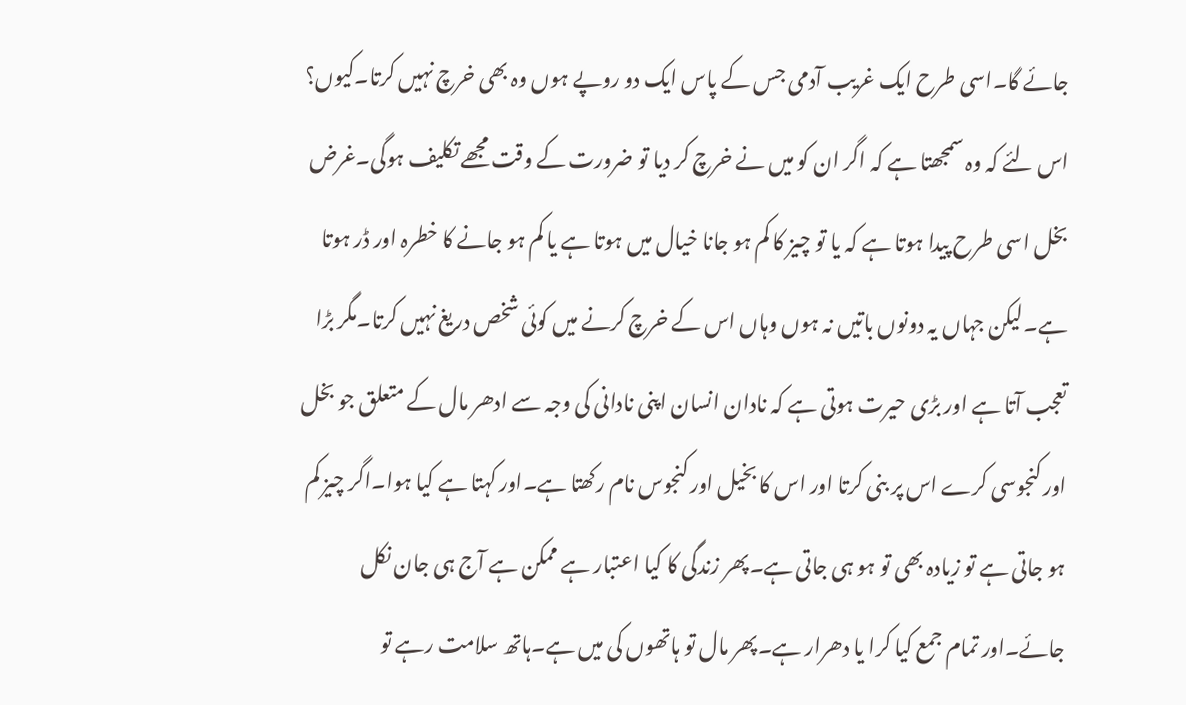جائے گا۔اسی طرح ایک غریب آدمی جس کے پاس ایک دو روپے ہوں وہ بھی خرچ نہیں کرتا۔کیوں؟ اس لئے کہ وہ سمجھتا ہے کہ اگر ان کو میں نے خرچ کر دیا تو ضرورت کے وقت مجھے تکلیف ہوگی۔غرض بخل اسی طرح پیدا ہوتا ہے کہ یا تو چیز کا کم ہو جانا خیال میں ہوتا ہے یا کم ہو جانے کا خطرہ اور ڈر ہوتا ہے۔لیکن جہاں یہ دونوں باتیں نہ ہوں وہاں اس کے خرچ کرنے میں کوئی شخص دریغ نہیں کرتا۔مگر بڑا تعجب آتا ہے اور بڑی حیرت ہوتی ہے کہ نادان انسان اپنی نادانی کی وجہ سے ادھر مال کے متعلق جو بخل اور کنجوسی کرے اس پر بنی کرتا اور اس کا بخیل اور کنجوس نام رکھتا ہے۔اور کہتا ہے کیا ہوا۔اگر چیز کم ہو جاتی ہے تو زیادہ بھی تو ہو ہی جاتی ہے۔پھر زندگی کا کیا اعتبار ہے ممکن ہے آج ہی جان نکل جائے۔اور تمام جمع کیا کرا یا دھرار ہے۔پھر مال تو ہاتھوں کی میں ہے۔ہاتھ سلامت رہے تو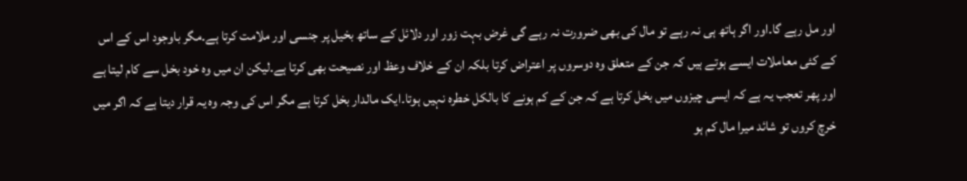اور مل رہے گا۔اور اگر ہاتھ ہی نہ رہے تو مال کی بھی ضرورت نہ رہے گی غرض بہت زور اور دلائل کے ساتھ بخیل پر جنسی اور ملامت کرتا ہے۔مگر باوجود اس کے اس کے کئی معاملات ایسے ہوتے ہیں کہ جن کے متعلق وہ دوسروں پر اعتراض کرتا بلکہ ان کے خلاف وعظ اور نصیحت بھی کرتا ہے۔لیکن ان میں وہ خود بخل سے کام لیتا ہے اور پھر تعجب یہ ہے کہ ایسی چیزوں میں بخل کرتا ہے کہ جن کے کم ہونے کا بالکل خطرہ نہیں ہوتا۔ایک مالدار بخل کرتا ہے مگر اس کی وجہ وہ یہ قرار دیتا ہے کہ اگر میں خرچ کروں تو شائد میرا مال کم ہو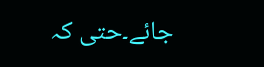جائے۔حتی کہ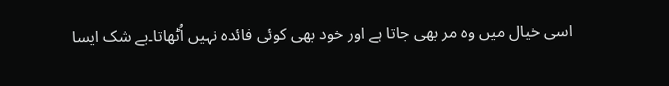اسی خیال میں وہ مر بھی جاتا ہے اور خود بھی کوئی فائدہ نہیں اُٹھاتا۔بے شک ایسا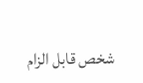شخص قابل الزام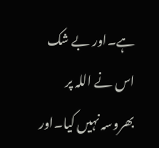ہے۔اور بے شک اس نے اللہ پر بھروسہ نہیں کیا۔اور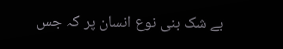بے شک بنی نوع انسان پر کہ جس